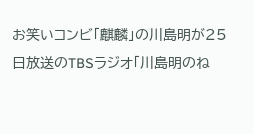お笑いコンビ「麒麟」の川島明が25日放送のTBSラジオ「川島明のね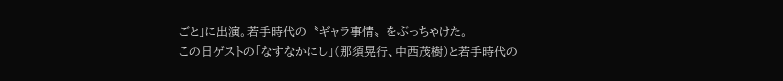ごと」に出演。若手時代の〝ギャラ事情〟をぶっちゃけた。
この日ゲストの「なすなかにし」(那須晃行、中西茂樹)と若手時代の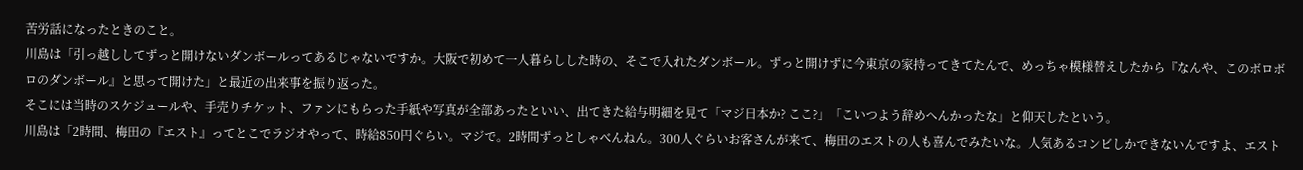苦労話になったときのこと。
川島は「引っ越ししてずっと開けないダンボールってあるじゃないですか。大阪で初めて一人暮らしした時の、そこで入れたダンボール。ずっと開けずに今東京の家持ってきてたんで、めっちゃ模様替えしたから『なんや、このボロボロのダンボール』と思って開けた」と最近の出来事を振り返った。
そこには当時のスケジュールや、手売りチケット、ファンにもらった手紙や写真が全部あったといい、出てきた給与明細を見て「マジ日本か? ここ?」「こいつよう辞めへんかったな」と仰天したという。
川島は「2時間、梅田の『エスト』ってとこでラジオやって、時給850円ぐらい。マジで。2時間ずっとしゃべんねん。300人ぐらいお客さんが来て、梅田のエストの人も喜んでみたいな。人気あるコンビしかできないんですよ、エスト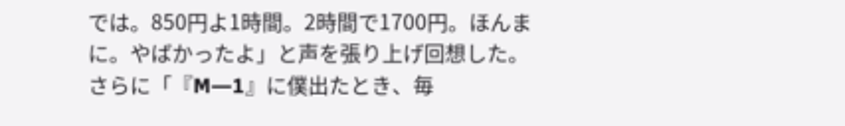では。850円よ1時間。2時間で1700円。ほんまに。やばかったよ」と声を張り上げ回想した。
さらに「『M―1』に僕出たとき、毎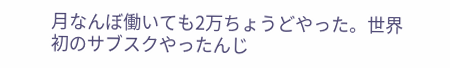月なんぼ働いても2万ちょうどやった。世界初のサブスクやったんじ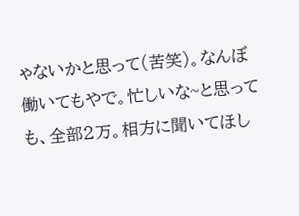ゃないかと思って(苦笑)。なんぼ働いてもやで。忙しいな~と思っても、全部2万。相方に聞いてほし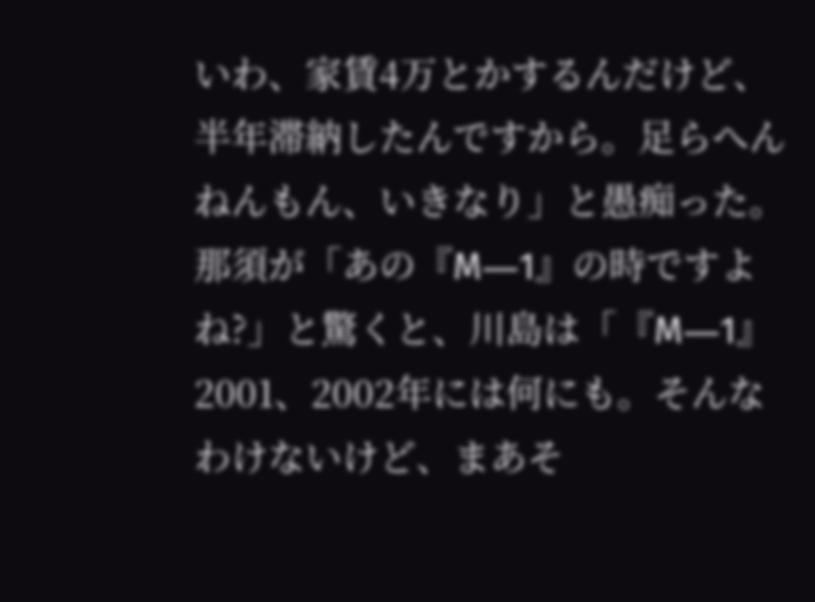いわ、家賃4万とかするんだけど、半年滞納したんですから。足らへんねんもん、いきなり」と愚痴った。
那須が「あの『M―1』の時ですよね?」と驚くと、川島は「『M―1』2001、2002年には何にも。そんなわけないけど、まあそ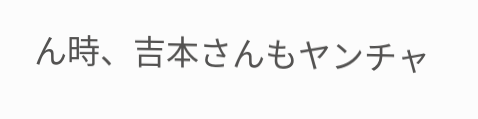ん時、吉本さんもヤンチャ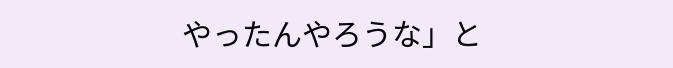やったんやろうな」と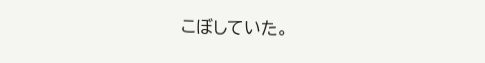こぼしていた。